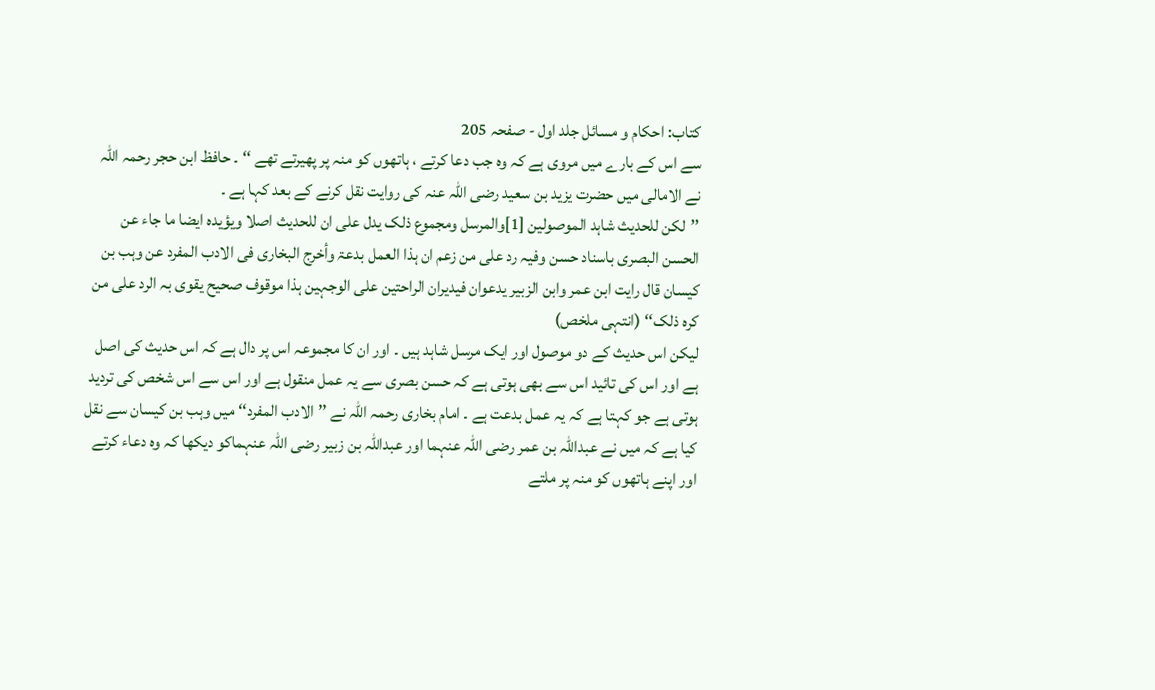کتاب: احکام و مسائل جلد اول - صفحہ 205
سے اس کے بارے میں مروی ہے کہ وہ جب دعا کرتے ، ہاتھوں کو منہ پر پھیرتے تھے ‘‘ ۔ حافظ ابن حجر رحمہ اللہ نے الامالی میں حضرت یزید بن سعید رضی اللہ عنہ کی روایت نقل کرنے کے بعد کہا ہے ۔
’’لکن للحدیث شاہد الموصولین [1]والمرسل ومجموع ذلک یدل علی ان للحدیث اصلا ویؤیدہ ایضا ما جاء عن الحسن البصری باسناد حسن وفیہ رد علی من زعم ان ہذا العمل بدعۃ وأخرج البخاری فی الادب المفرد عن وہب بن کیسان قال رایت ابن عمر وابن الزبیر یدعوان فیدیران الراحتین علی الوجہین ہذا موقوف صحیح یقوی بہ الرد علی من کرہ ذلک‘‘ (انتہی ملخص)
لیکن اس حدیث کے دو موصول اور ایک مرسل شاہد ہیں ۔ اور ان کا مجموعہ اس پر دال ہے کہ اس حدیث کی اصل ہے اور اس کی تائید اس سے بھی ہوتی ہے کہ حسن بصری سے یہ عمل منقول ہے اور اس سے اس شخص کی تردید ہوتی ہے جو کہتا ہے کہ یہ عمل بدعت ہے ۔ امام بخاری رحمہ اللہ نے ’’الادب المفرد‘‘ میں وہب بن کیسان سے نقل کیا ہے کہ میں نے عبداللہ بن عمر رضی اللہ عنہما اور عبداللہ بن زبیر رضی اللہ عنہماکو دیکھا کہ وہ دعاء کرتے اور اپنے ہاتھوں کو منہ پر ملتے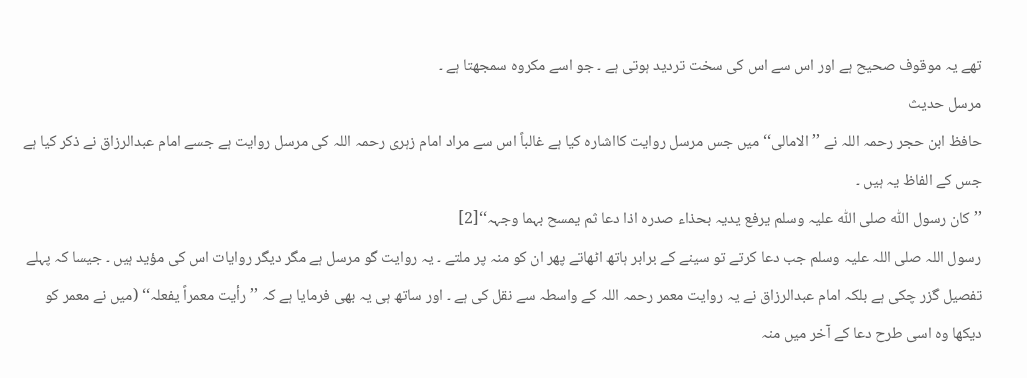تھے یہ موقوف صحیح ہے اور اس سے اس کی سخت تردید ہوتی ہے ۔ جو اسے مکروہ سمجھتا ہے ۔
مرسل حدیث
حافظ ابن حجر رحمہ اللہ نے ’’الامالی‘‘ میں جس مرسل روایت کااشارہ کیا ہے غالباً اس سے مراد امام زہری رحمہ اللہ کی مرسل روایت ہے جسے امام عبدالرزاق نے ذکر کیا ہے جس کے الفاظ یہ ہیں ۔
’’ کان رسول اللّٰہ صلی اللّٰہ علیہ وسلم یرفع یدیہ بحذاء صدرہ اذا دعا ثم یمسح بہما وجہہ‘‘[2]
رسول اللہ صلی اللہ علیہ وسلم جب دعا کرتے تو سینے کے برابر ہاتھ اٹھاتے پھر ان کو منہ پر ملتے ۔ یہ روایت گو مرسل ہے مگر دیگر روایات اس کی مؤید ہیں ۔ جیسا کہ پہلے تفصیل گزر چکی ہے بلکہ امام عبدالرزاق نے یہ روایت معمر رحمہ اللہ کے واسطہ سے نقل کی ہے ۔ اور ساتھ ہی یہ بھی فرمایا ہے کہ ’’رأیت معمراً یفعلہ‘‘ (میں نے معمر کو دیکھا وہ اسی طرح دعا کے آخر میں منہ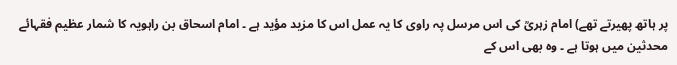پر ہاتھ پھیرتے تھے) امام زہریؒ کی اس مرسل پہ راوی کا یہ عمل اس کا مزید مؤید ہے ۔ امام اسحاق بن راہویہ کا شمار عظیم فقہائے محدثین میں ہوتا ہے ۔ وہ بھی اس کے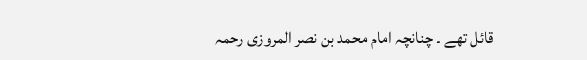قائل تھے ۔ چنانچہ امام محمد بن نصر المروزی رحمہ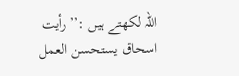اللہ لکھتے ہیں :’’ رأیت اسحاق یستحسن العمل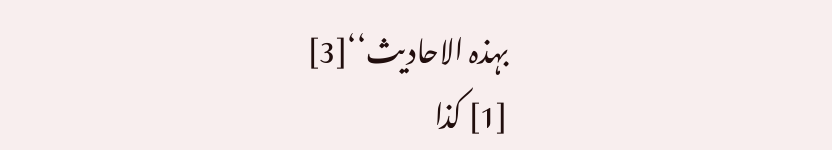بہذہ الاحادیث‘‘[3]
[1] کذا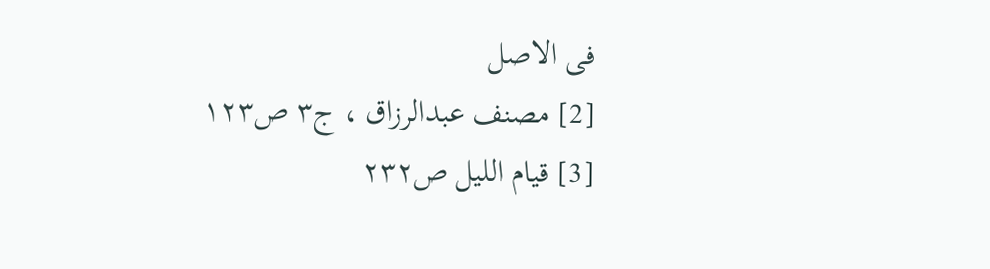فی الاصل
[2] مصنف عبدالرزاق ، ج۳ ص۱۲۳
[3] قیام اللیل ص۲۳۲